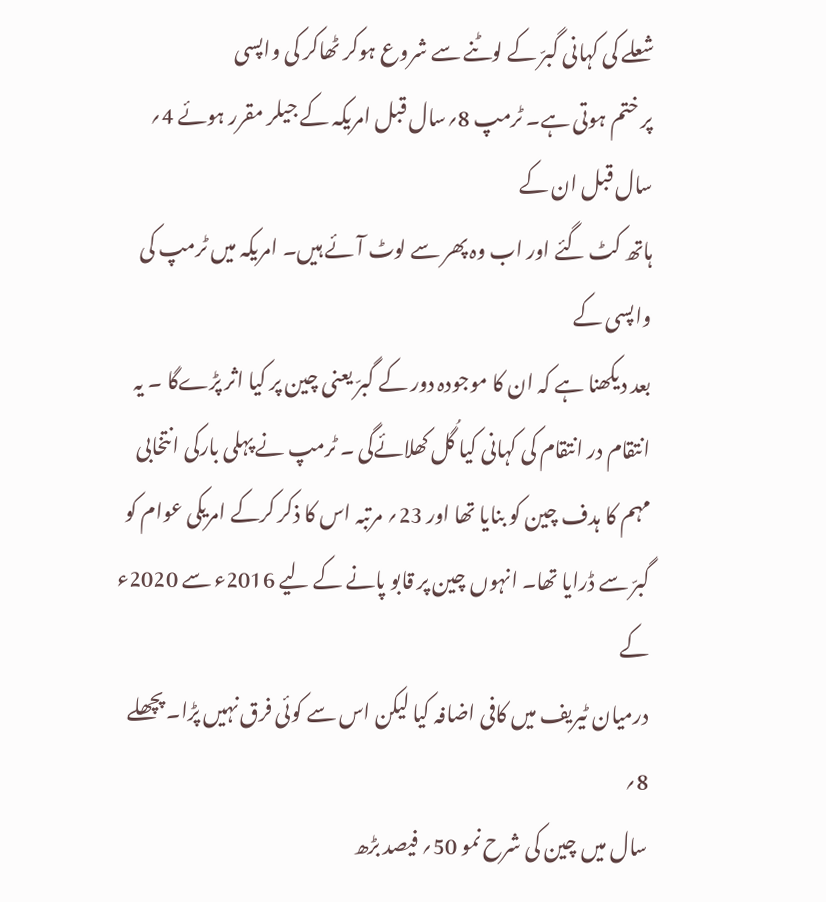شعلے کی کہانی گبرّ کے لوٹنے سے شروع ہوکر ٹھاکر کی واپسی
پر ختم ہوتی ہے۔ ٹرمپ 8؍سال قبل امریکہ کے جیلر مقرر ہوئے 4؍ سال قبل ان کے
ہاتھ کٹ گئے اور اب وہ پھر سے لوٹ آئے ہیں۔ امریکہ میں ٹرمپ کی واپسی کے
بعد دیکھنا ہے کہ ان کا موجودہ دور کے گبرّ یعنی چین پر کیا اثر پڑےگا ۔ یہ
انتقام در انتقام کی کہانی کیا گُل کھلائےگی ۔ ٹرمپ نے پہلی بارکی انتخابی
مہم کا ہدف چین کو بنایا تھا اور 23؍ مرتبہ اس کا ذکر کرکے امریکی عوام کو
گبرّ سے ڈرایا تھا۔ انہوں چین پر قابو پانے کے لیے 2016ء سے 2020ء کے
درمیان ٹیریف میں کافی اضافہ کیا لیکن اس سے کوئی فرق نہیں پڑا۔ پچھلے 8؍
سال میں چین کی شرح نمو 50؍ فیصد بڑھ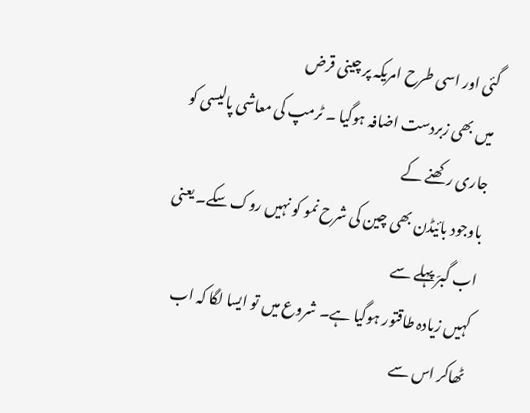گئی اور اسی طرح امریکہ پر چینی قرض
میں بھی زبردست اضافہ ہوگیا ۔ ٹرمپ کی معاشی پالیسی کو جاری رکھنے کے
باوجود بائیڈن بھی چین کی شرح نمو کو نہیں روک سکے۔ یعنی اب گبرّ پہلے سے
کہیں زیادہ طاقتور ہوگیا ہے۔ شروع میں تو ایسا لگا کہ اب ٹھاکر اس سے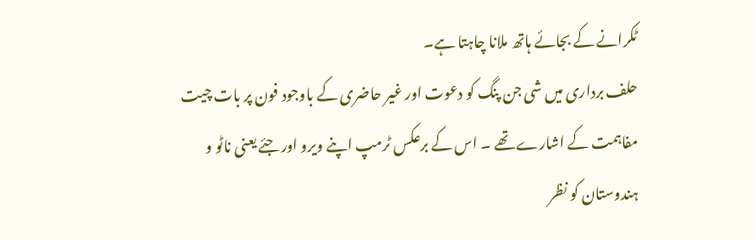ٹکرانے کے بجائے ہاتھ ملانا چاہتا ہے۔
حلف برداری میں شی جن پنگ کو دعوت اور غیر حاضری کے باوجود فون پر بات چیت
مفاہمت کے اشارے تھے ۔ اس کے برعکس ٹرمپ اپنے ویرو اور جئے یعنی ناٹو و
ہندوستان کو نظر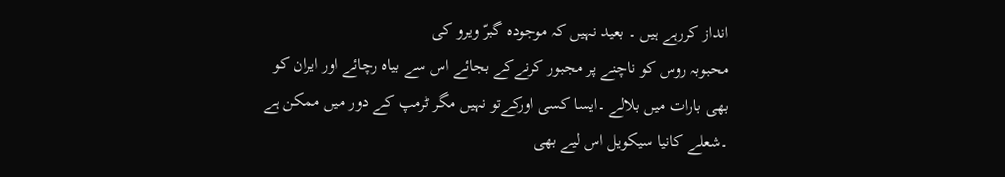انداز کررہے ہیں ۔ بعید نہیں کہ موجودہ گبرّ ویرو کی
محبوبہ روس کو ناچنے پر مجبور کرنےکے بجائے اس سے بیاہ رچائے اور ایران کو
بھی بارات میں بلالے ۔ایسا کسی اورکےتو نہیں مگر ٹرمپ کے دور میں ممکن ہے
۔شعلے کانیا سیکویل اس لیے بھی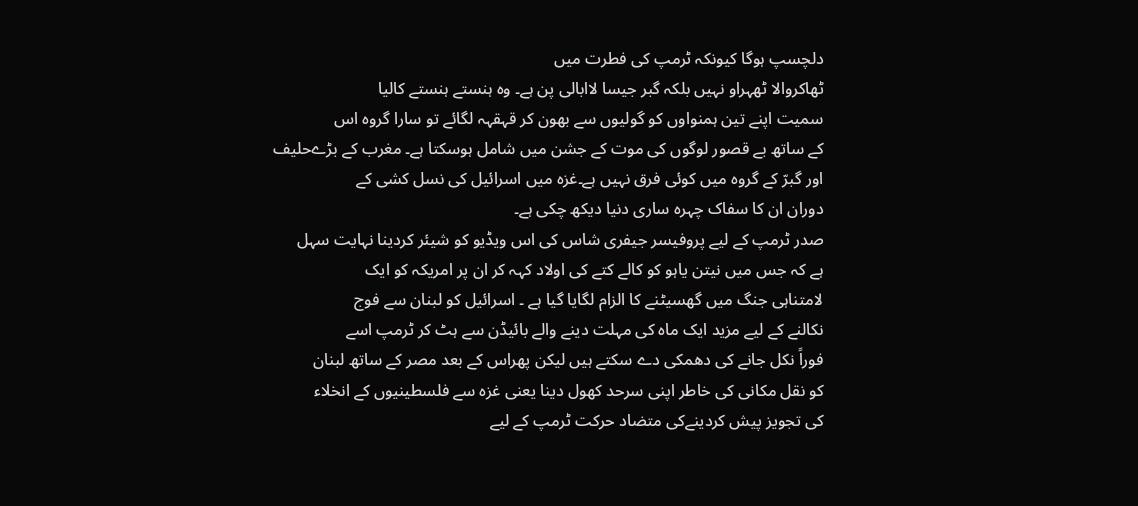دلچسپ ہوگا کیونکہ ٹرمپ کی فطرت میں
ٹھاکروالا ٹھہراو نہیں بلکہ گبر جیسا لاابالی پن ہے۔ وہ ہنستے ہنستے کالیا
سمیت اپنے تین ہمنواوں کو گولیوں سے بھون کر قہقہہ لگائے تو سارا گروہ اس
کے ساتھ بے قصور لوگوں کی موت کے جشن میں شامل ہوسکتا ہے۔ مغرب کے بڑےحلیف
اور گبرّ کے گروہ میں کوئی فرق نہیں ہے۔غزہ میں اسرائیل کی نسل کشی کے
دوران ان کا سفاک چہرہ ساری دنیا دیکھ چکی ہے۔
صدر ٹرمپ کے لیے پروفیسر جیفری شاس کی اس ویڈیو کو شیئر کردینا نہایت سہل
ہے کہ جس میں نیتن یاہو کو کالے کتے کی اولاد کہہ کر ان پر امریکہ کو ایک
لامتناہی جنگ میں گھسیٹنے کا الزام لگایا گیا ہے ۔ اسرائیل کو لبنان سے فوج
نکالنے کے لیے مزید ایک ماہ کی مہلت دینے والے بائیڈن سے ہٹ کر ٹرمپ اسے
فوراً نکل جانے کی دھمکی دے سکتے ہیں لیکن پھراس کے بعد مصر کے ساتھ لبنان
کو نقل مکانی کی خاطر اپنی سرحد کھول دینا یعنی غزہ سے فلسطینیوں کے انخلاء
کی تجویز پیش کردینےکی متضاد حرکت ٹرمپ کے لیے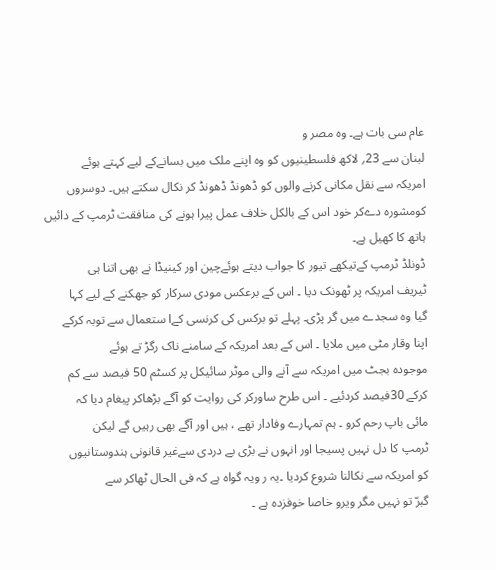عام سی بات ہے۔ وہ مصر و
لبنان سے 23؍ لاکھ فلسطینیوں کو وہ اپنے ملک میں بسانےکے لیے کہتے ہوئے
امریکہ سے نقل مکانی کرنے والوں کو ڈھونڈ ڈھونڈ کر نکال سکتے ہیں۔ دوسروں
کومشورہ دےکر خود اس کے بالکل خلاف عمل پیرا ہونے کی منافقت ٹرمپ کے دائیں
ہاتھ کا کھیل ہے۔
ڈونلڈ ٹرمپ کےتیکھے تیور کا جواب دیتے ہوئےچین اور کینیڈا نے بھی اتنا ہی
ٹیریف امریکہ پر ٹھونک دیا ۔ اس کے برعکس مودی سرکار کو جھکنے کے لیے کہا
گیا وہ سجدے میں گر پڑی۔ پہلے تو برکس کی کرنسی کےا ستعمال سے توبہ کرکے
اپنا وقار مٹی میں ملایا ۔ اس کے بعد امریکہ کے سامنے ناک رگڑ تے ہوئے
موجودہ بجٹ میں امریکہ سے آنے والی موٹر سائیکل پر کسٹم 50 فیصد سے کم
کرکے 30فیصد کردئیے ۔ اس طرح ساورکر کی روایت کو آگے بڑھاکر پیغام دیا کہ
مائی باپ رحم کرو ۔ ہم تمہارے وفادار تھے ، ہیں اور آگے بھی رہیں گے لیکن
ٹرمپ کا دل نہیں پسیجا اور انہوں نے بڑی بے دردی سےغیر قانونی ہندوستانیوں
کو امریکہ سے نکالنا شروع کردیا ۔یہ ر ویہ گواہ ہے کہ فی الحال ٹھاکر سے
گبرّ تو نہیں مگر ویرو خاصا خوفزدہ ہے ۔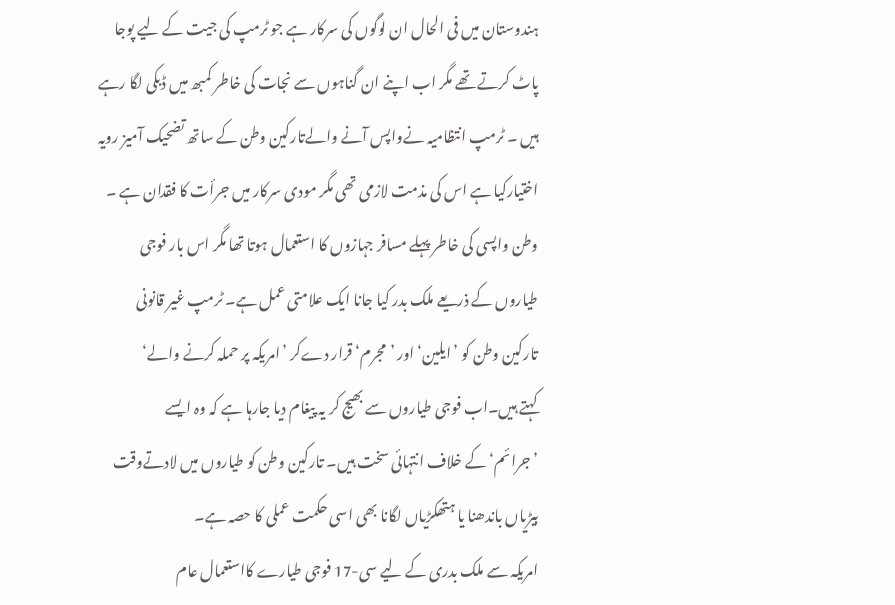ہندوستان میں فی الحال ان لوگوں کی سرکار ہے جو ٹرمپ کی جیت کے لیے پوجا
پاٹ کرتے تھے مگر اب اپنے ان گناہوں سے نجات کی خاطر کمبھ میں ڈبکی لگا رہے
ہیں ۔ ٹرمپ انتظامیہ نےواپس آنے والےتارکین وطن کے ساتھ تضحیک آمیز رویہ
اختیارکیا ہے اس کی مذمت لازمی تھی مگر مودی سرکار میں جرأت کا فقدان ہے ۔
وطن واپسی کی خاطر پہلے مسافر جہازوں کا استعمال ہوتا تھا مگر اس بار فوجی
طیاروں کے ذریعے ملک بدر کیا جانا ایک علامتی عمل ہے۔ ٹرمپ غیر قانونی
تارکین وطن کو ’ایلین‘ اور ’مجرم‘ قرار دےکر ’امریکہ پر حملہ کرنے والے‘
کہتے ہیں۔اب فوجی طیاروں سے بھیج کر یہ پیغام دیا جارہا ہے کہ وہ ایسے
’جرائم‘ کے خلاف انتہائی سخت ہیں۔ تارکین وطن کو طیاروں میں لادتےوقت
بیڑیاں باندھنا یا ہتھکڑیاں لگانا بھی اسی حکمت عملی کا حصہ ہے۔
امریکہ سے ملک بدری کے لیے سی-17 فوجی طیارے کااستعمال عام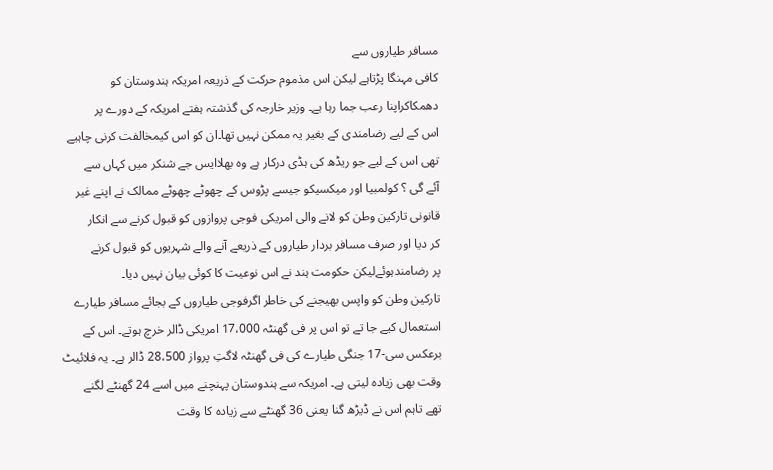مسافر طیاروں سے
کافی مہنگا پڑتاہے لیکن اس مذموم حرکت کے ذریعہ امریکہ ہندوستان کو
دھمکاکراپنا رعب جما رہا ہے۔ وزیر خارجہ کی گذشتہ ہفتے امریکہ کے دورے پر
اس کے لیے رضامندی کے بغیر یہ ممکن نہیں تھا۔ان کو اس کیمخالفت کرنی چاہیے
تھی اس کے لیے جو ریڈھ کی ہڈی درکار ہے وہ بھلاایس جے شنکر میں کہاں سے
آئے گی ؟ کولمبیا اور میکسیکو جیسے پڑوس کے چھوٹے چھوٹے ممالک نے اپنے غیر
قانونی تارکین وطن کو لانے والی امریکی فوجی پروازوں کو قبول کرنے سے انکار
کر دیا اور صرف مسافر بردار طیاروں کے ذریعے آنے والے شہریوں کو قبول کرنے
پر رضامندہوئےلیکن حکومت ہند نے اس نوعیت کا کوئی بیان نہیں دیا۔
تارکین وطن کو واپس بھیجنے کی خاطر اگرفوجی طیاروں کے بجائے مسافر طیارے
استعمال کیے جا تے تو اس پر فی گھنٹہ 17،000 امریکی ڈالر خرچ ہوتے۔ اس کے
برعکس سی-17 جنگی طیارے کی فی گھنٹہ لاگتِ پرواز 28،500 ڈالر ہے۔ یہ فلائیٹ
وقت بھی زیادہ لیتی ہے۔ امریکہ سے ہندوستان پہنچنے میں اسے 24 گھنٹے لگنے
تھے تاہم اس نے ڈیڑھ گنا یعنی 36 گھنٹے سے زیادہ کا وقت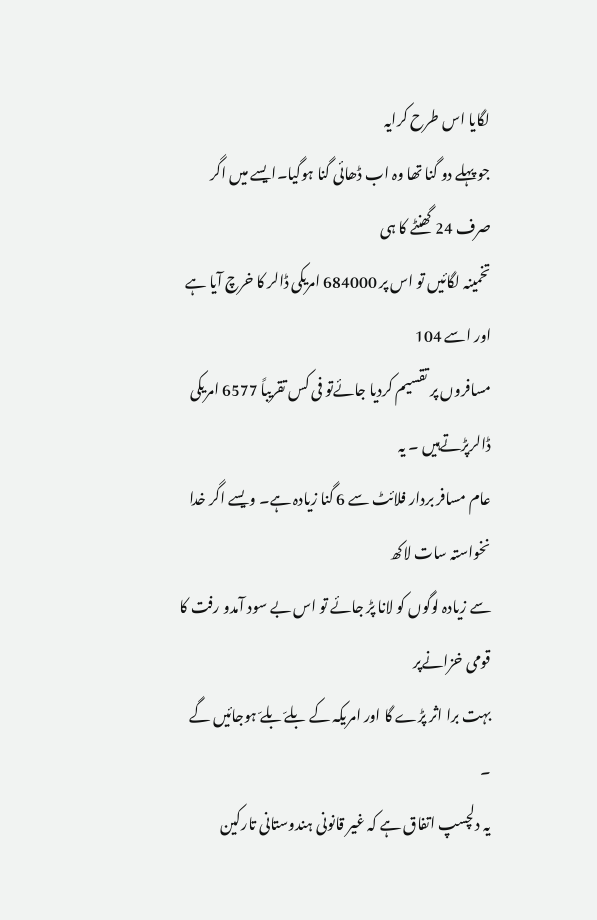لگایا اس طرح کرایہ
جو پہلے دو گنا تھا وہ اب ڈھائی گنا ہوگیا۔ایسے میں اگر صرف 24 گھنٹے کا ہی
تخمینہ لگائیں تو اس پر 684000 امریکی ڈالر کا خرچ آیا ہے اور اسے 104
مسافروں پر تقسیم کردیا جائےتو فی کس تقریباً 6577 امریکی ڈالرپڑتےہیں ۔ یہ
عام مسافر بردار فلائٹ سے 6 گنا زیادہ ہے۔ ویسے اگر خدا نخواستہ سات لاکھ
سے زیادہ لوگوں کو لانا پڑ جائے تو اس بے سود آمدو رفت کا قومی خزانےپر
بہت برا اثر پڑے گا اور امریکہ کے بلےّ بلےّ ہوجائیں گے ۔
یہ دلچسپ اتفاق ہے کہ غیر قانونی ہندوستانی تارکین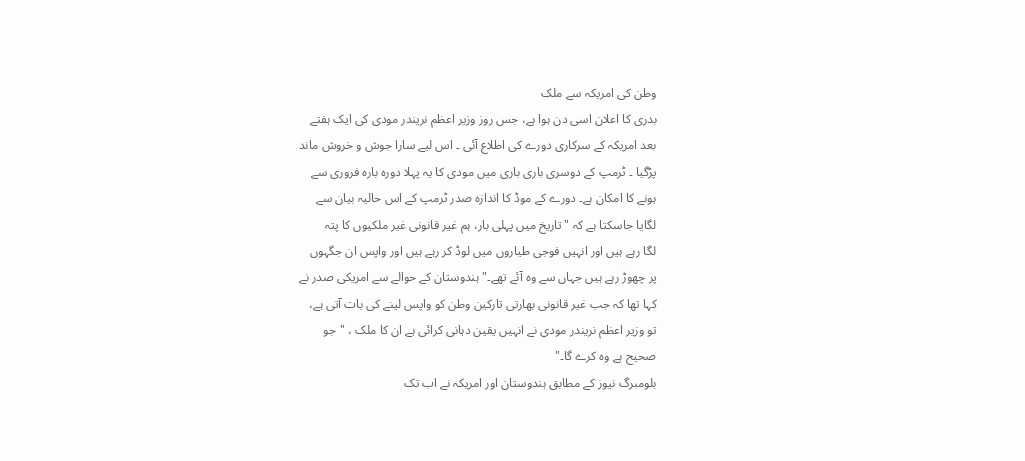وطن کی امریکہ سے ملک
بدری کا اعلان اسی دن ہوا ہے، جس روز وزیر اعظم نریندر مودی کی ایک ہفتے
بعد امریکہ کے سرکاری دورے کی اطلاع آئی ۔ اس لیے سارا جوش و خروش ماند
پڑگیا ۔ ٹرمپ کے دوسری باری باری میں مودی کا یہ پہلا دورہ بارہ فروری سے
ہونے کا امکان ہے۔ دورے کے موڈ کا اندازہ صدر ٹرمپ کے اس حالیہ بیان سے
لگایا جاسکتا ہے کہ "تاریخ میں پہلی بار، ہم غیر قانونی غیر ملکیوں کا پتہ
لگا رہے ہیں اور انہیں فوجی طیاروں میں لوڈ کر رہے ہیں اور واپس ان جگہوں
پر چھوڑ رہے ہیں جہاں سے وہ آئے تھے۔" ہندوستان کے حوالے سے امریکی صدر نے
کہا تھا کہ جب غیر قانونی بھارتی تارکین وطن کو واپس لینے کی بات آتی ہے،
تو وزیر اعظم نریندر مودی نے انہیں یقین دہانی کرائی ہے ان کا ملک ، "جو
صحیح ہے وہ کرے گا۔"
بلومبرگ نیوز کے مطابق ہندوستان اور امریکہ نے اب تک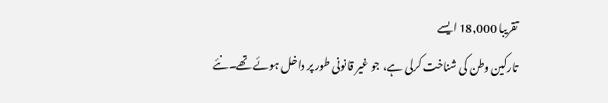تقریبا 18,000 ایسے
تارکین وطن کی شناخت کرلی ہے، جو غیر قانونی طور پر داخل ہوئے تھے۔نئے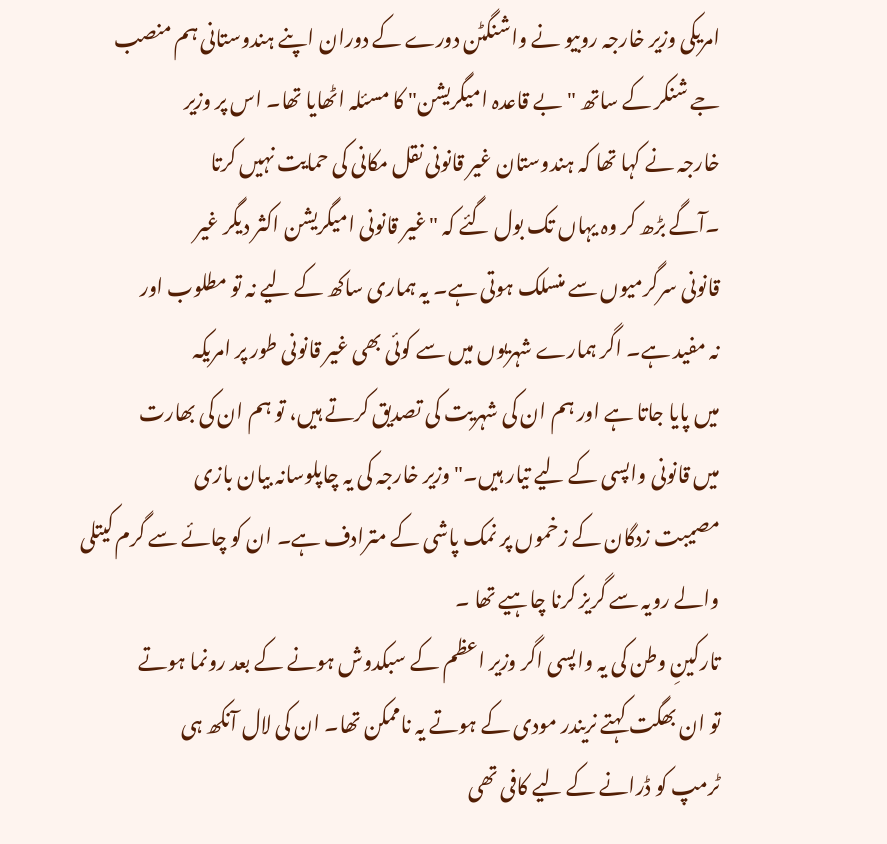امریکی وزیر خارجہ روبیو نے واشنگٹن دورے کے دوران اپنے ہندوستانی ہم منصب
جے شنکر کے ساتھ "بے قاعدہ امیگریشن" کا مسئلہ اٹھایا تھا۔ اس پر وزیر
خارجہ نے کہا تھا کہ ہندوستان غیر قانونی نقل مکانی کی حمایت نہیں کرتا
۔آگے بڑھ کر وہ یہاں تک بول گئے کہ "غیر قانونی امیگریشن اکثر دیگر غیر
قانونی سرگرمیوں سے منسلک ہوتی ہے۔ یہ ہماری ساکھ کے لیے نہ تو مطلوب اور
نہ مفید ہے۔ اگر ہمارے شہریوں میں سے کوئی بھی غیر قانونی طور پر امریکہ
میں پایا جاتا ہے اور ہم ان کی شہریت کی تصدیق کرتے ہیں، تو ہم ان کی بھارت
میں قانونی واپسی کے لیے تیار ہیں۔" وزیر خارجہ کی یہ چاپلوسانہ بیان بازی
مصیبت زدگان کے زخموں پر نمک پاشی کے مترادف ہے۔ ان کو چائے سے گرم کیتلی
والے رویہ سے گریز کرنا چاہیے تھا ۔
تارکینِ وطن کی یہ واپسی اگر وزیر اعظم کے سبکدوش ہونے کے بعد رونما ہوتے
تو ان بھگت کہتے نریندر مودی کے ہوتے یہ ناممکن تھا۔ ان کی لال آنکھ ہی
ٹرمپ کو ڈرانے کے لیے کافی تھی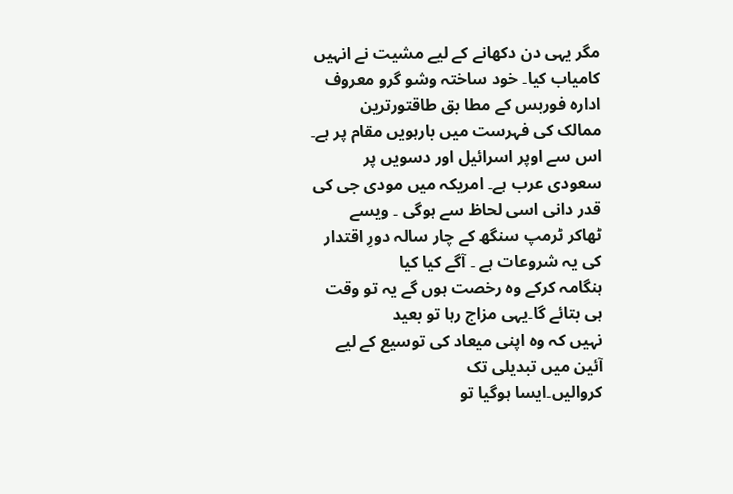مگر یہی دن دکھانے کے لیے مشیت نے انہیں
کامیاب کیا۔ خود ساختہ وشو گرو معروف ادارہ فوربس کے مطا بق طاقتورترین
ممالک کی فہرست میں بارہویں مقام پر ہے۔ اس سے اوپر اسرائیل اور دسویں پر
سعودی عرب ہے۔ امریکہ میں مودی جی کی قدر دانی اسی لحاظ سے ہوگی ۔ ویسے
ٹھاکر ٹرمپ سنگھ کے چار سالہ دورِ اقتدار کی یہ شروعات ہے ۔ آگے کیا کیا
ہنگامہ کرکے وہ رخصت ہوں گے یہ تو وقت ہی بتائے گا۔یہی مزاج رہا تو بعید
نہیں کہ وہ اپنی میعاد کی توسیع کے لیے آئین میں تبدیلی تک
کروالیں۔ایسا ہوگیا تو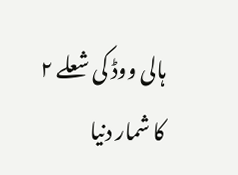ہالی ووڈ کی شعلے ۲ کا شمار دنیا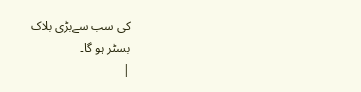کی سب سےبڑی بلاک
بسٹر ہو گا۔
|